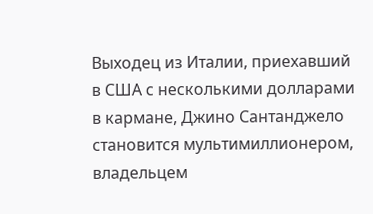Выходец из Италии, приехавший в США с несколькими долларами в кармане, Джино Сантанджело становится мультимиллионером, владельцем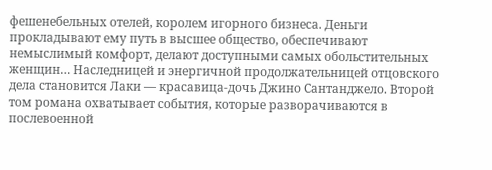фешенебельных отелей, королем игорного бизнеса. Деньги прокладывают ему путь в высшее общество, обеспечивают немыслимый комфорт, делают доступными самых обольстительных женщин… Наследницей и энергичной продолжательницей отцовского дела становится Лаки — красавица-дочь Джино Сантанджело. Второй том романа охватывает события, которые разворачиваются в послевоенной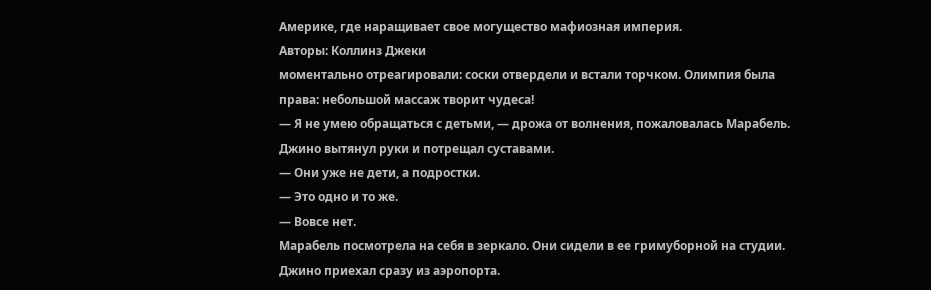Америке, где наращивает свое могущество мафиозная империя.
Авторы: Коллинз Джеки
моментально отреагировали: соски отвердели и встали торчком. Олимпия была права: небольшой массаж творит чудеса!
— Я не умею обращаться с детьми, — дрожа от волнения, пожаловалась Марабель.
Джино вытянул руки и потрещал суставами.
— Они уже не дети, а подростки.
— Это одно и то же.
— Вовсе нет.
Марабель посмотрела на себя в зеркало. Они сидели в ее гримуборной на студии. Джино приехал сразу из аэропорта.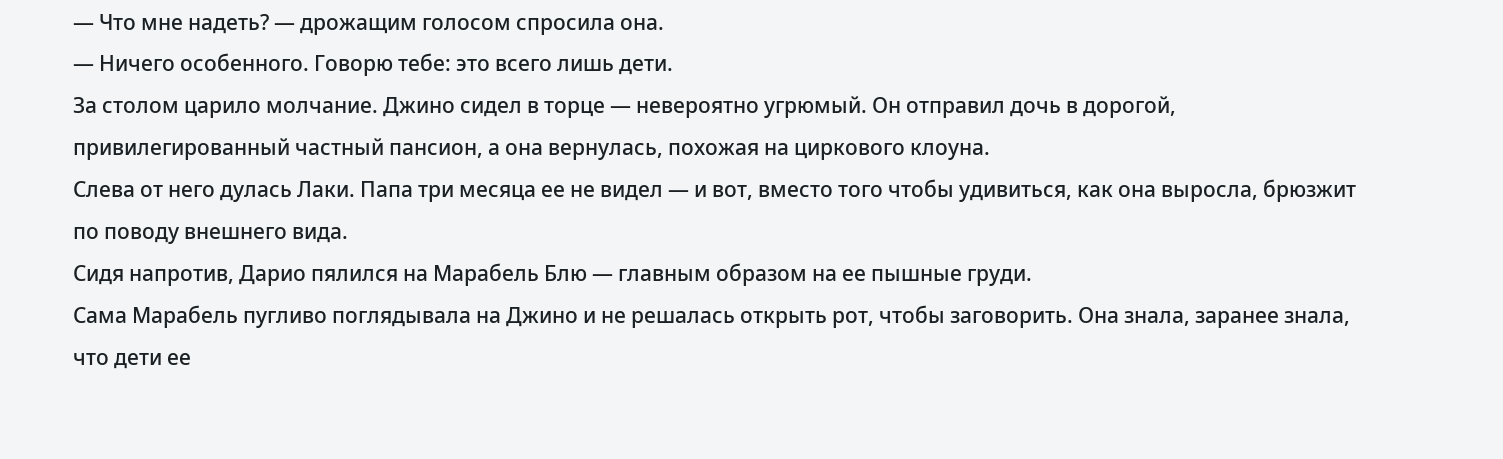— Что мне надеть? — дрожащим голосом спросила она.
— Ничего особенного. Говорю тебе: это всего лишь дети.
За столом царило молчание. Джино сидел в торце — невероятно угрюмый. Он отправил дочь в дорогой, привилегированный частный пансион, а она вернулась, похожая на циркового клоуна.
Слева от него дулась Лаки. Папа три месяца ее не видел — и вот, вместо того чтобы удивиться, как она выросла, брюзжит по поводу внешнего вида.
Сидя напротив, Дарио пялился на Марабель Блю — главным образом на ее пышные груди.
Сама Марабель пугливо поглядывала на Джино и не решалась открыть рот, чтобы заговорить. Она знала, заранее знала, что дети ее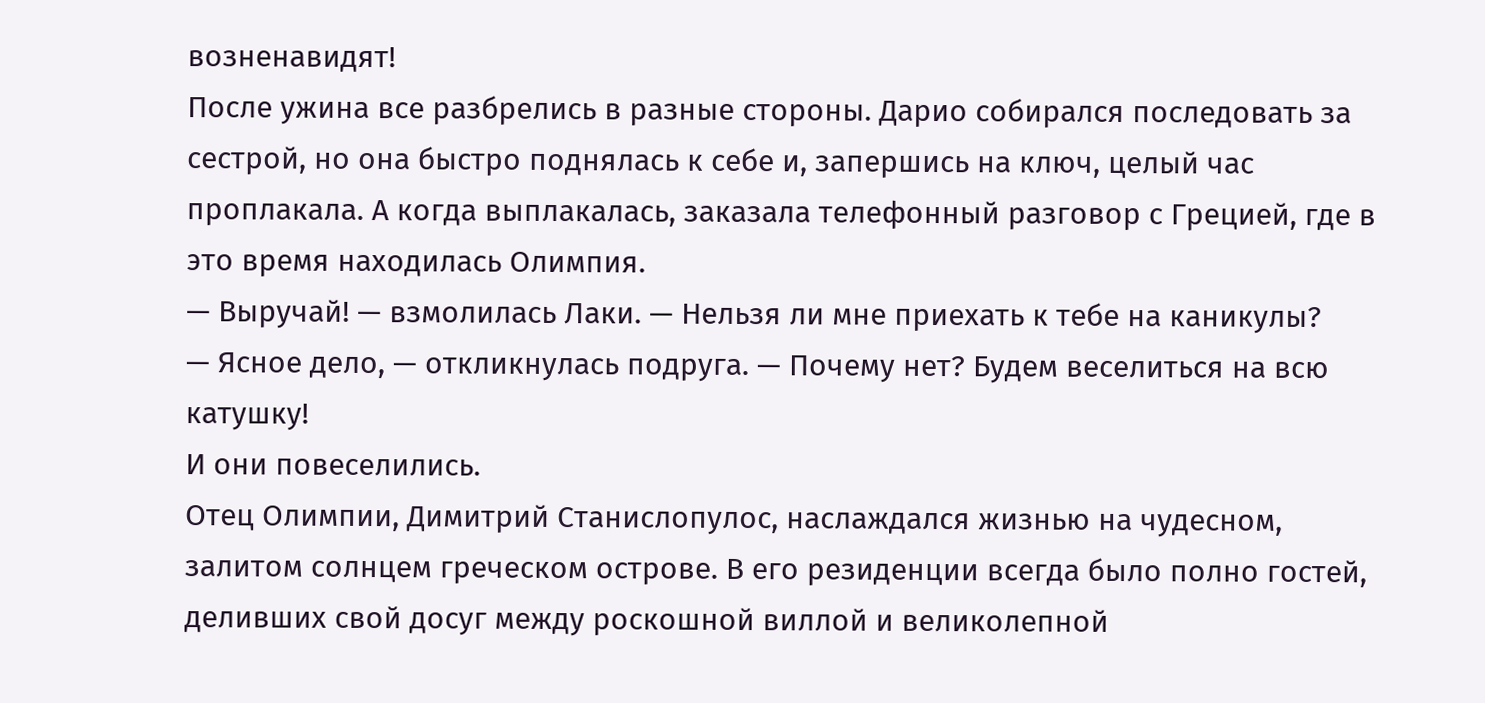возненавидят!
После ужина все разбрелись в разные стороны. Дарио собирался последовать за сестрой, но она быстро поднялась к себе и, запершись на ключ, целый час проплакала. А когда выплакалась, заказала телефонный разговор с Грецией, где в это время находилась Олимпия.
— Выручай! — взмолилась Лаки. — Нельзя ли мне приехать к тебе на каникулы?
— Ясное дело, — откликнулась подруга. — Почему нет? Будем веселиться на всю катушку!
И они повеселились.
Отец Олимпии, Димитрий Станислопулос, наслаждался жизнью на чудесном, залитом солнцем греческом острове. В его резиденции всегда было полно гостей, деливших свой досуг между роскошной виллой и великолепной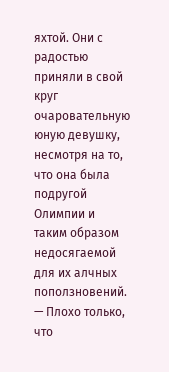яхтой. Они с радостью приняли в свой круг очаровательную юную девушку, несмотря на то, что она была подругой Олимпии и таким образом недосягаемой для их алчных поползновений.
— Плохо только, что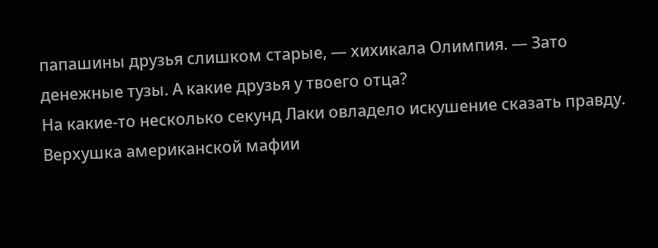папашины друзья слишком старые, — хихикала Олимпия. — Зато денежные тузы. А какие друзья у твоего отца?
На какие-то несколько секунд Лаки овладело искушение сказать правду. Верхушка американской мафии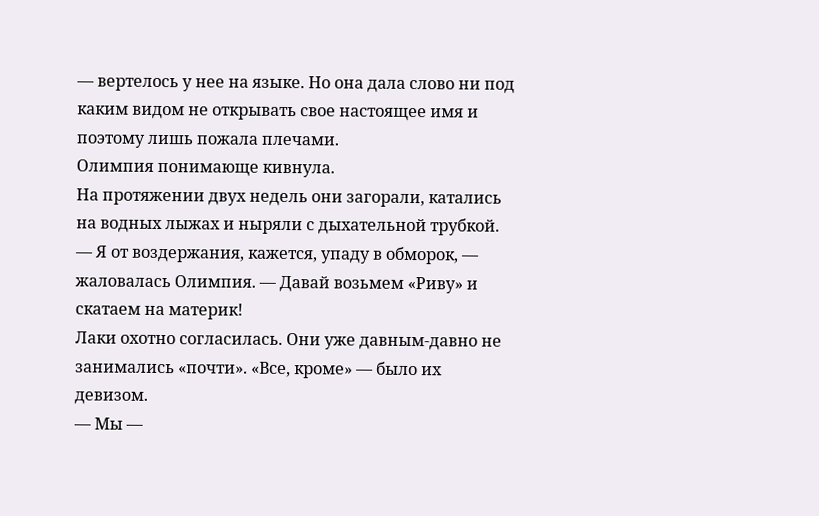— вертелось у нее на языке. Но она дала слово ни под каким видом не открывать свое настоящее имя и поэтому лишь пожала плечами.
Олимпия понимающе кивнула.
На протяжении двух недель они загорали, катались на водных лыжах и ныряли с дыхательной трубкой.
— Я от воздержания, кажется, упаду в обморок, — жаловалась Олимпия. — Давай возьмем «Риву» и скатаем на материк!
Лаки охотно согласилась. Они уже давным-давно не занимались «почти». «Все, кроме» — было их девизом.
— Мы —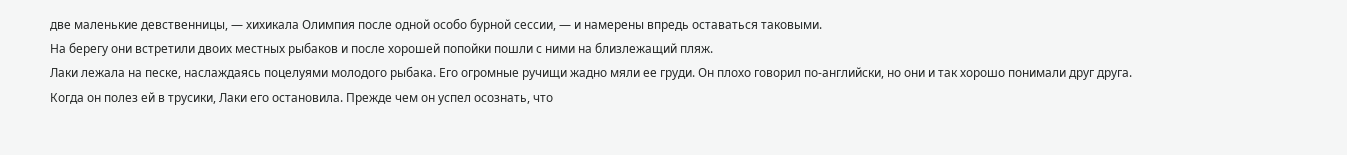две маленькие девственницы, — хихикала Олимпия после одной особо бурной сессии, — и намерены впредь оставаться таковыми.
На берегу они встретили двоих местных рыбаков и после хорошей попойки пошли с ними на близлежащий пляж.
Лаки лежала на песке, наслаждаясь поцелуями молодого рыбака. Его огромные ручищи жадно мяли ее груди. Он плохо говорил по-английски, но они и так хорошо понимали друг друга.
Когда он полез ей в трусики, Лаки его остановила. Прежде чем он успел осознать, что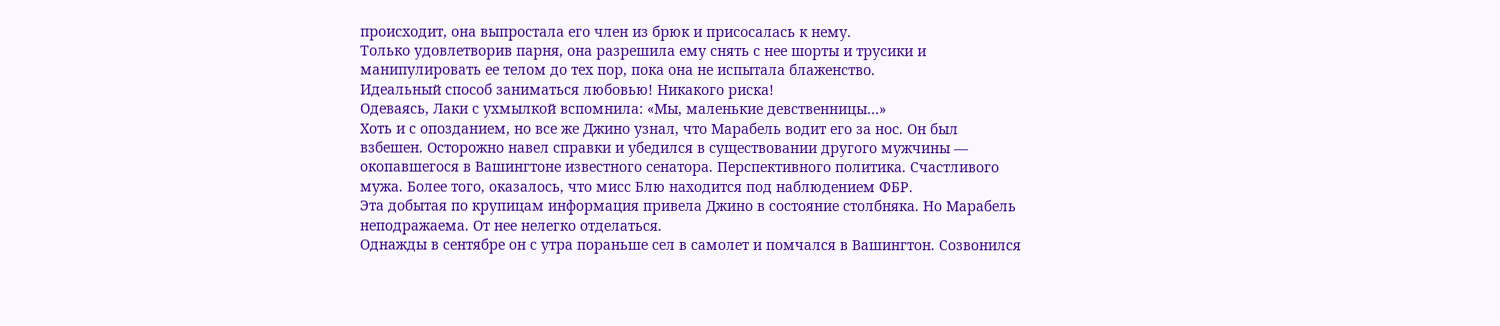происходит, она выпростала его член из брюк и присосалась к нему.
Только удовлетворив парня, она разрешила ему снять с нее шорты и трусики и манипулировать ее телом до тех пор, пока она не испытала блаженство.
Идеальный способ заниматься любовью! Никакого риска!
Одеваясь, Лаки с ухмылкой вспомнила: «Мы, маленькие девственницы…»
Хоть и с опозданием, но все же Джино узнал, что Марабель водит его за нос. Он был взбешен. Осторожно навел справки и убедился в существовании другого мужчины — окопавшегося в Вашингтоне известного сенатора. Перспективного политика. Счастливого мужа. Более того, оказалось, что мисс Блю находится под наблюдением ФБР.
Эта добытая по крупицам информация привела Джино в состояние столбняка. Но Марабель неподражаема. От нее нелегко отделаться.
Однажды в сентябре он с утра пораньше сел в самолет и помчался в Вашингтон. Созвонился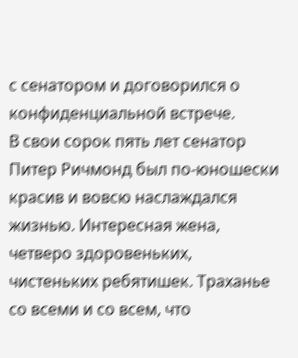с сенатором и договорился о конфиденциальной встрече.
В свои сорок пять лет сенатор Питер Ричмонд был по-юношески красив и вовсю наслаждался жизнью. Интересная жена, четверо здоровеньких, чистеньких ребятишек. Траханье со всеми и со всем, что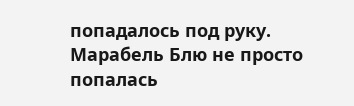попадалось под руку. Марабель Блю не просто попалась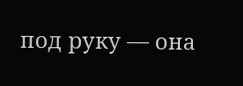под руку — она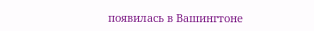появилась в Вашингтоне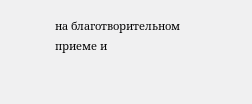на благотворительном приеме и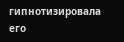гипнотизировала его